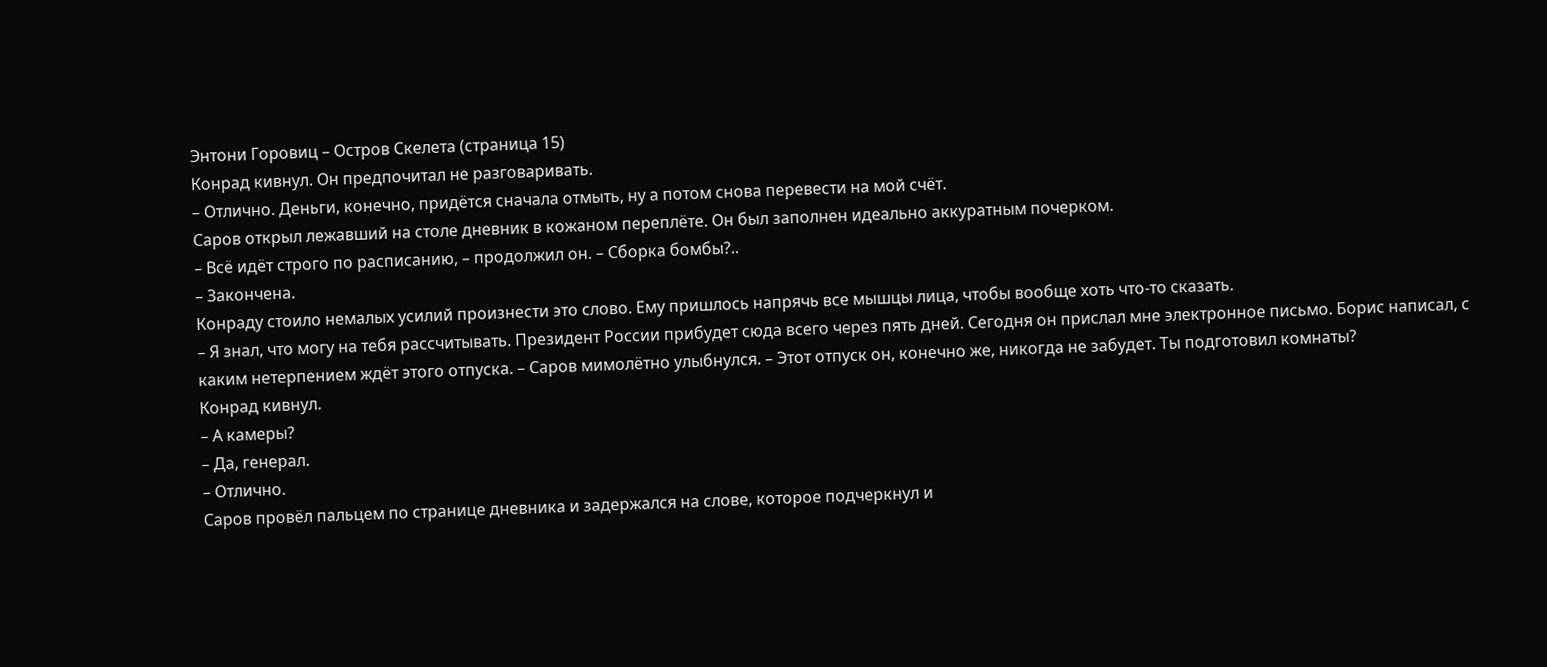Энтони Горовиц – Остров Скелета (страница 15)
Конрад кивнул. Он предпочитал не разговаривать.
– Отлично. Деньги, конечно, придётся сначала отмыть, ну а потом снова перевести на мой счёт.
Саров открыл лежавший на столе дневник в кожаном переплёте. Он был заполнен идеально аккуратным почерком.
– Всё идёт строго по расписанию, – продолжил он. – Сборка бомбы?..
– Закончена.
Конраду стоило немалых усилий произнести это слово. Ему пришлось напрячь все мышцы лица, чтобы вообще хоть что-то сказать.
– Я знал, что могу на тебя рассчитывать. Президент России прибудет сюда всего через пять дней. Сегодня он прислал мне электронное письмо. Борис написал, с каким нетерпением ждёт этого отпуска. – Саров мимолётно улыбнулся. – Этот отпуск он, конечно же, никогда не забудет. Ты подготовил комнаты?
Конрад кивнул.
– А камеры?
– Да, генерал.
– Отлично.
Саров провёл пальцем по странице дневника и задержался на слове, которое подчеркнул и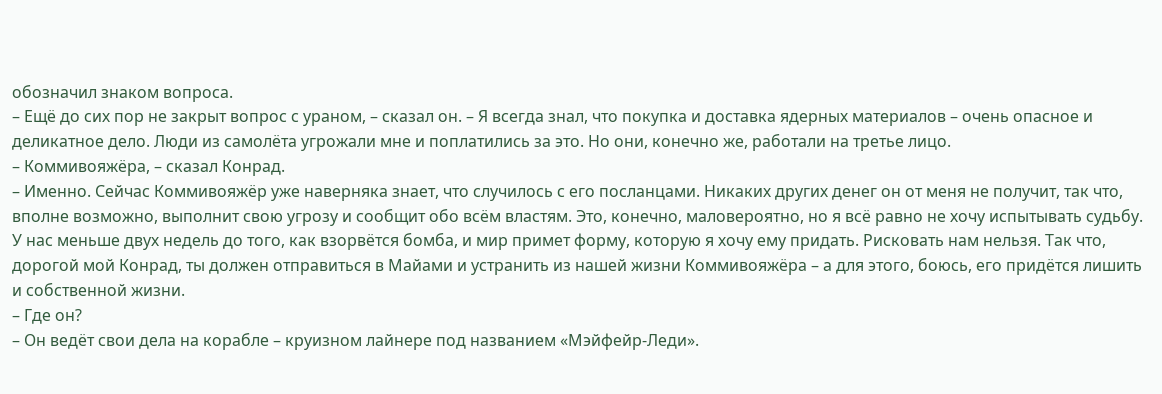обозначил знаком вопроса.
– Ещё до сих пор не закрыт вопрос с ураном, – сказал он. – Я всегда знал, что покупка и доставка ядерных материалов – очень опасное и деликатное дело. Люди из самолёта угрожали мне и поплатились за это. Но они, конечно же, работали на третье лицо.
– Коммивояжёра, – сказал Конрад.
– Именно. Сейчас Коммивояжёр уже наверняка знает, что случилось с его посланцами. Никаких других денег он от меня не получит, так что, вполне возможно, выполнит свою угрозу и сообщит обо всём властям. Это, конечно, маловероятно, но я всё равно не хочу испытывать судьбу. У нас меньше двух недель до того, как взорвётся бомба, и мир примет форму, которую я хочу ему придать. Рисковать нам нельзя. Так что, дорогой мой Конрад, ты должен отправиться в Майами и устранить из нашей жизни Коммивояжёра – а для этого, боюсь, его придётся лишить и собственной жизни.
– Где он?
– Он ведёт свои дела на корабле – круизном лайнере под названием «Мэйфейр-Леди».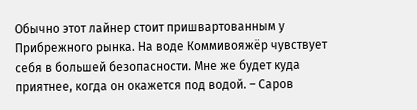Обычно этот лайнер стоит пришвартованным у Прибрежного рынка. На воде Коммивояжёр чувствует себя в большей безопасности. Мне же будет куда приятнее, когда он окажется под водой. – Саров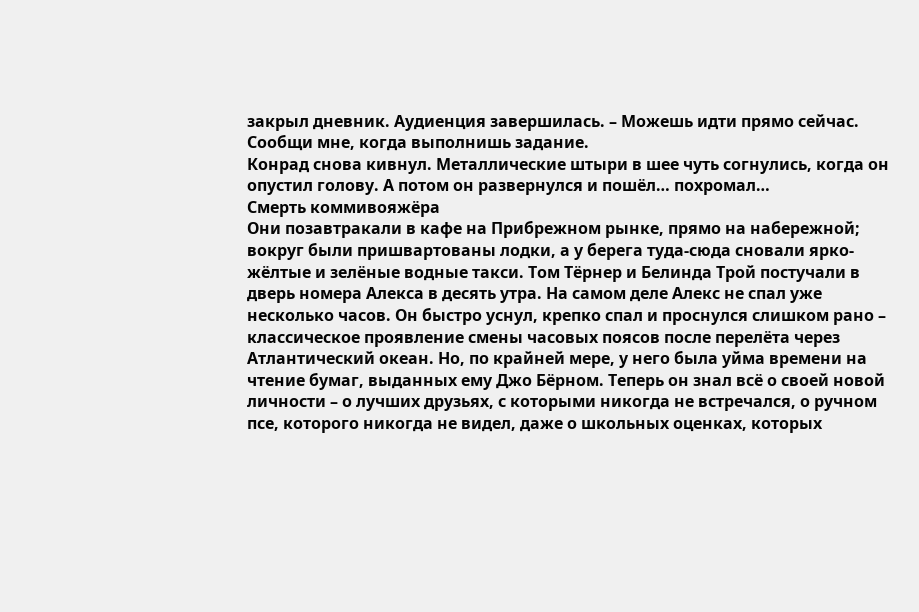закрыл дневник. Аудиенция завершилась. – Можешь идти прямо сейчас. Сообщи мне, когда выполнишь задание.
Конрад снова кивнул. Металлические штыри в шее чуть согнулись, когда он опустил голову. А потом он развернулся и пошёл… похромал…
Смерть коммивояжёра
Они позавтракали в кафе на Прибрежном рынке, прямо на набережной; вокруг были пришвартованы лодки, а у берега туда-сюда сновали ярко-жёлтые и зелёные водные такси. Том Тёрнер и Белинда Трой постучали в дверь номера Алекса в десять утра. На самом деле Алекс не спал уже несколько часов. Он быстро уснул, крепко спал и проснулся слишком рано – классическое проявление смены часовых поясов после перелёта через Атлантический океан. Но, по крайней мере, у него была уйма времени на чтение бумаг, выданных ему Джо Бёрном. Теперь он знал всё о своей новой личности – о лучших друзьях, с которыми никогда не встречался, о ручном псе, которого никогда не видел, даже о школьных оценках, которых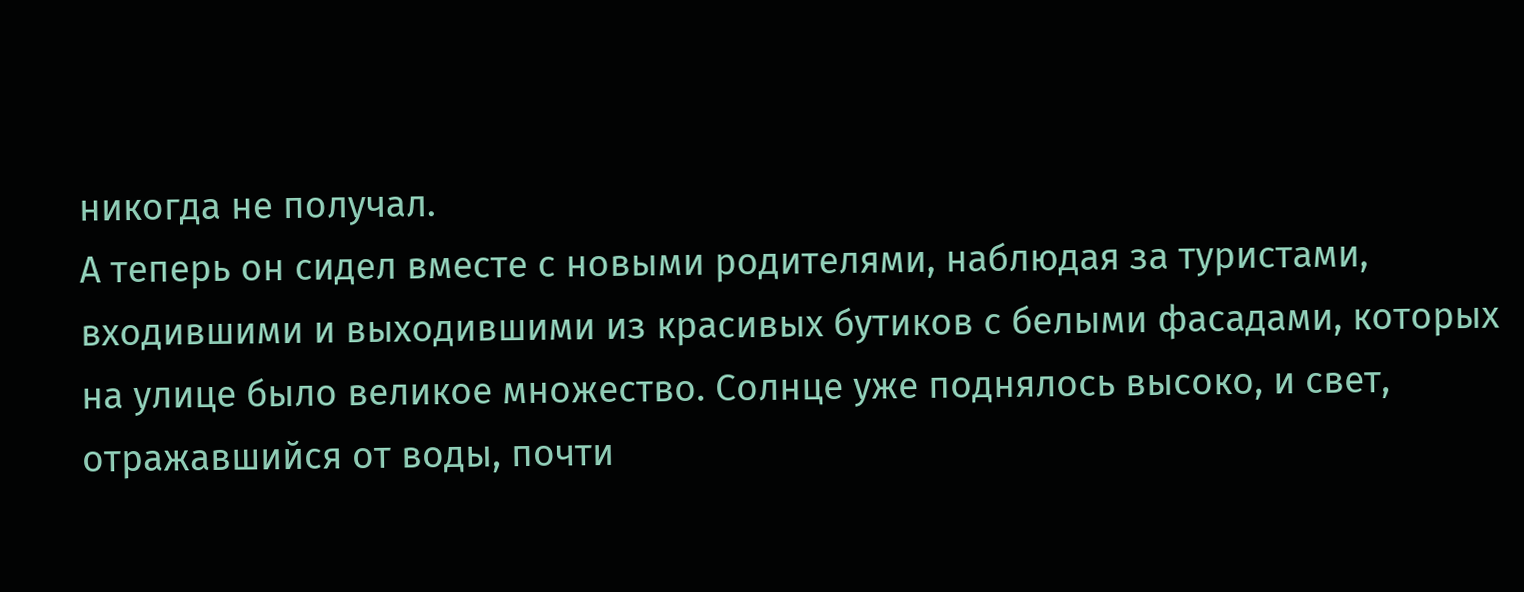никогда не получал.
А теперь он сидел вместе с новыми родителями, наблюдая за туристами, входившими и выходившими из красивых бутиков с белыми фасадами, которых на улице было великое множество. Солнце уже поднялось высоко, и свет, отражавшийся от воды, почти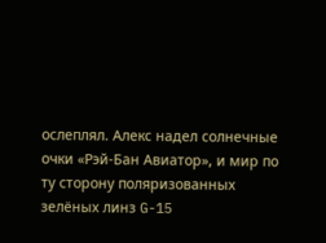ослеплял. Алекс надел солнечные очки «Рэй-Бан Авиатор», и мир по ту сторону поляризованных зелёных линз G-15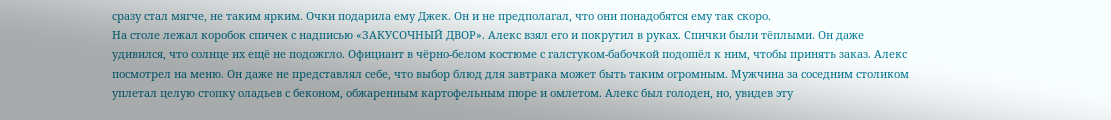сразу стал мягче, не таким ярким. Очки подарила ему Джек. Он и не предполагал, что они понадобятся ему так скоро.
На столе лежал коробок спичек с надписью «ЗАКУСОЧНЫЙ ДВОР». Алекс взял его и покрутил в руках. Спички были тёплыми. Он даже удивился, что солнце их ещё не подожгло. Официант в чёрно-белом костюме с галстуком-бабочкой подошёл к ним, чтобы принять заказ. Алекс посмотрел на меню. Он даже не представлял себе, что выбор блюд для завтрака может быть таким огромным. Мужчина за соседним столиком уплетал целую стопку оладьев с беконом, обжаренным картофельным пюре и омлетом. Алекс был голоден, но, увидев эту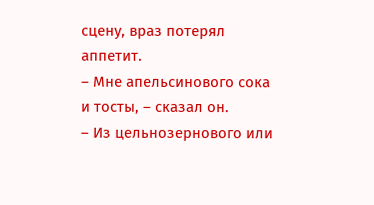сцену, враз потерял аппетит.
– Мне апельсинового сока и тосты, – сказал он.
– Из цельнозернового или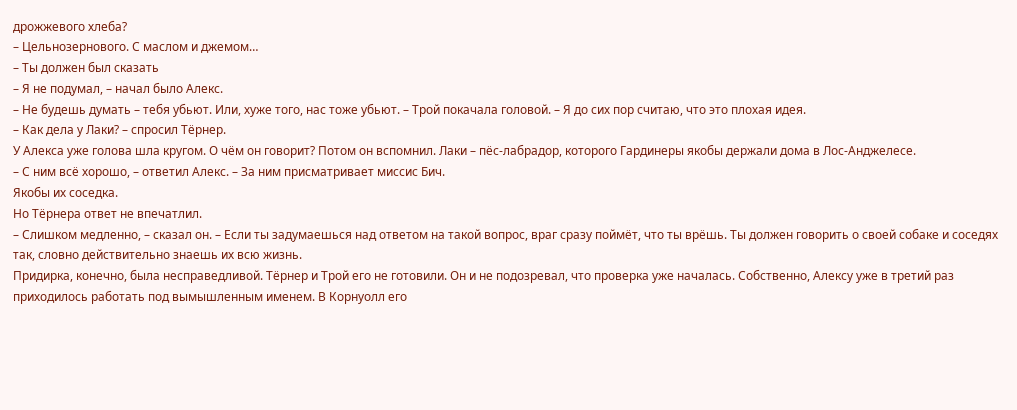дрожжевого хлеба?
– Цельнозернового. С маслом и джемом…
– Ты должен был сказать
– Я не подумал, – начал было Алекс.
– Не будешь думать – тебя убьют. Или, хуже того, нас тоже убьют. – Трой покачала головой. – Я до сих пор считаю, что это плохая идея.
– Как дела у Лаки? – спросил Тёрнер.
У Алекса уже голова шла кругом. О чём он говорит? Потом он вспомнил. Лаки – пёс-лабрадор, которого Гардинеры якобы держали дома в Лос-Анджелесе.
– С ним всё хорошо, – ответил Алекс. – За ним присматривает миссис Бич.
Якобы их соседка.
Но Тёрнера ответ не впечатлил.
– Слишком медленно, – сказал он. – Если ты задумаешься над ответом на такой вопрос, враг сразу поймёт, что ты врёшь. Ты должен говорить о своей собаке и соседях так, словно действительно знаешь их всю жизнь.
Придирка, конечно, была несправедливой. Тёрнер и Трой его не готовили. Он и не подозревал, что проверка уже началась. Собственно, Алексу уже в третий раз приходилось работать под вымышленным именем. В Корнуолл его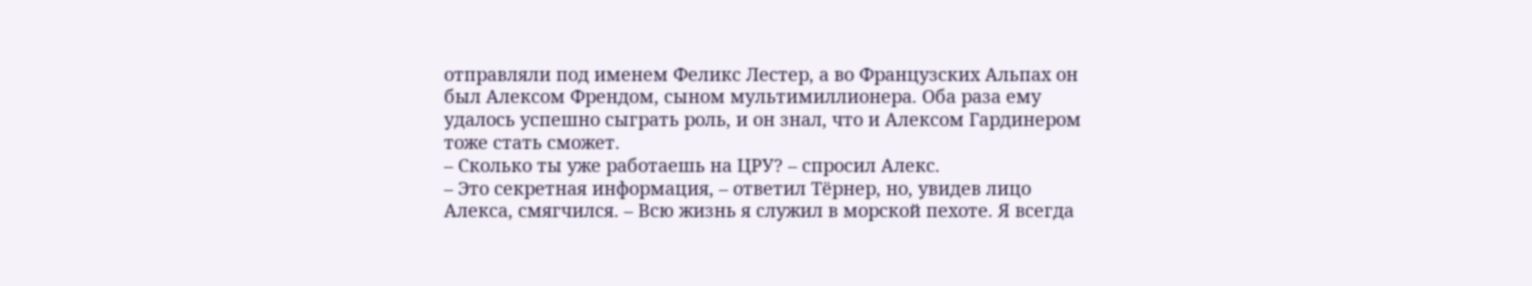отправляли под именем Феликс Лестер, а во Французских Альпах он был Алексом Френдом, сыном мультимиллионера. Оба раза ему удалось успешно сыграть роль, и он знал, что и Алексом Гардинером тоже стать сможет.
– Сколько ты уже работаешь на ЦРУ? – спросил Алекс.
– Это секретная информация, – ответил Тёрнер, но, увидев лицо Алекса, смягчился. – Всю жизнь я служил в морской пехоте. Я всегда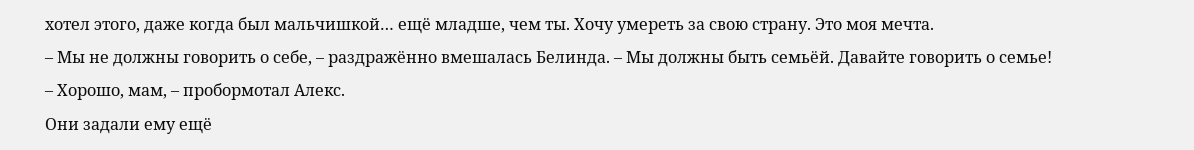хотел этого, даже когда был мальчишкой… ещё младше, чем ты. Хочу умереть за свою страну. Это моя мечта.
– Мы не должны говорить о себе, – раздражённо вмешалась Белинда. – Мы должны быть семьёй. Давайте говорить о семье!
– Хорошо, мам, – пробормотал Алекс.
Они задали ему ещё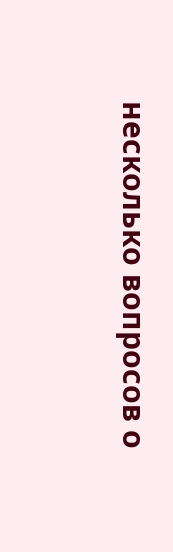несколько вопросов о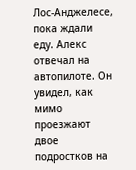Лос-Анджелесе, пока ждали еду. Алекс отвечал на автопилоте. Он увидел, как мимо проезжают двое подростков на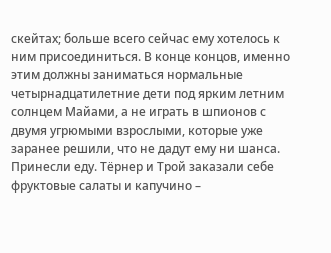скейтах; больше всего сейчас ему хотелось к ним присоединиться. В конце концов, именно этим должны заниматься нормальные четырнадцатилетние дети под ярким летним солнцем Майами, а не играть в шпионов с двумя угрюмыми взрослыми, которые уже заранее решили, что не дадут ему ни шанса.
Принесли еду. Тёрнер и Трой заказали себе фруктовые салаты и капучино –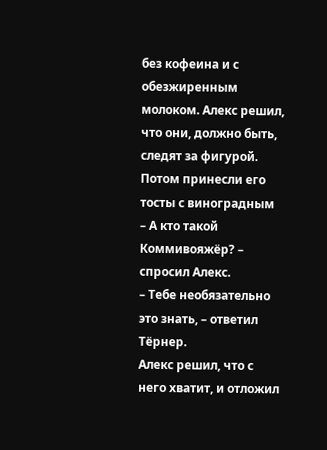без кофеина и с обезжиренным молоком. Алекс решил, что они, должно быть, следят за фигурой. Потом принесли его тосты с виноградным
– А кто такой Коммивояжёр? – спросил Алекс.
– Тебе необязательно это знать, – ответил Тёрнер.
Алекс решил, что с него хватит, и отложил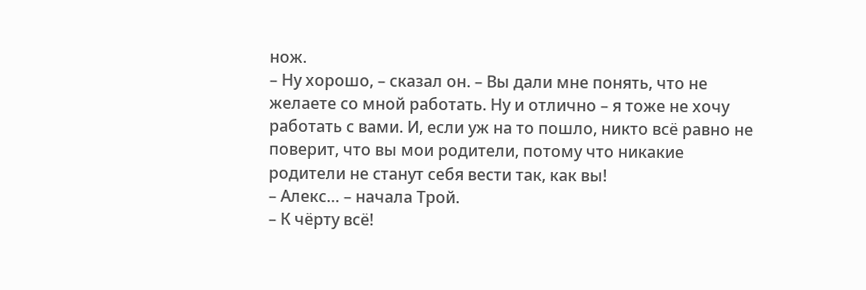нож.
– Ну хорошо, – сказал он. – Вы дали мне понять, что не желаете со мной работать. Ну и отлично – я тоже не хочу работать с вами. И, если уж на то пошло, никто всё равно не поверит, что вы мои родители, потому что никакие родители не станут себя вести так, как вы!
– Алекс… – начала Трой.
– К чёрту всё!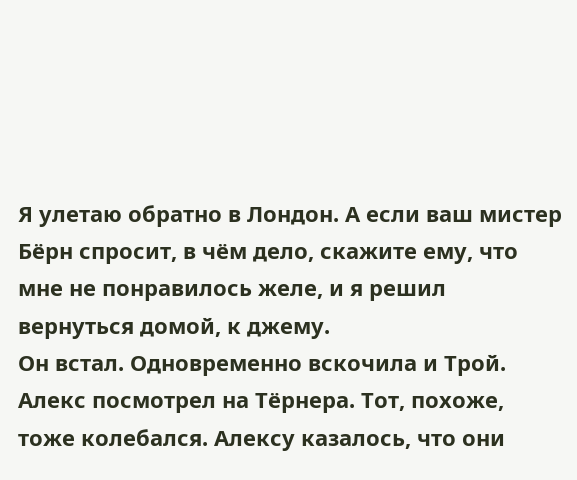Я улетаю обратно в Лондон. А если ваш мистер Бёрн спросит, в чём дело, скажите ему, что мне не понравилось желе, и я решил вернуться домой, к джему.
Он встал. Одновременно вскочила и Трой. Алекс посмотрел на Тёрнера. Тот, похоже, тоже колебался. Алексу казалось, что они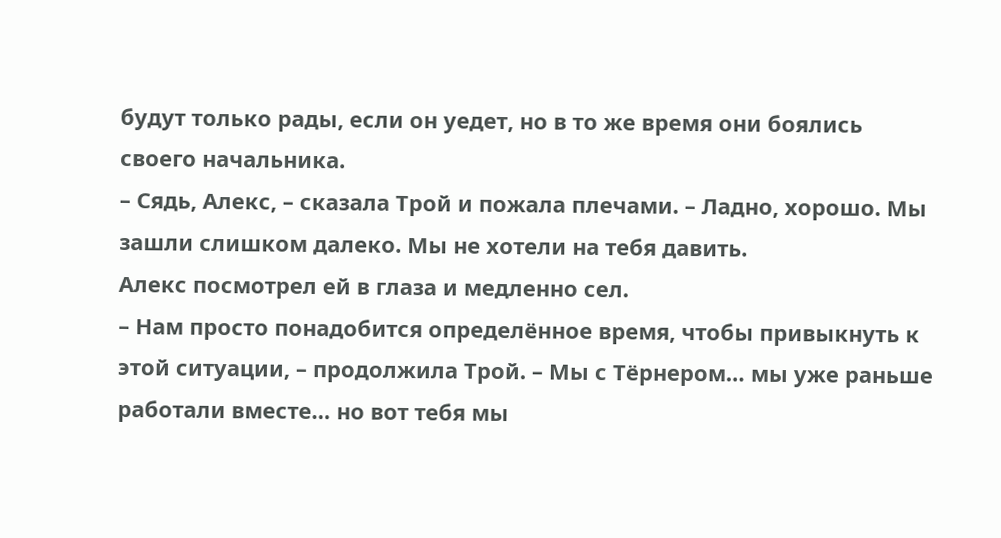будут только рады, если он уедет, но в то же время они боялись своего начальника.
– Сядь, Алекс, – сказала Трой и пожала плечами. – Ладно, хорошо. Мы зашли слишком далеко. Мы не хотели на тебя давить.
Алекс посмотрел ей в глаза и медленно сел.
– Нам просто понадобится определённое время, чтобы привыкнуть к этой ситуации, – продолжила Трой. – Мы с Тёрнером… мы уже раньше работали вместе… но вот тебя мы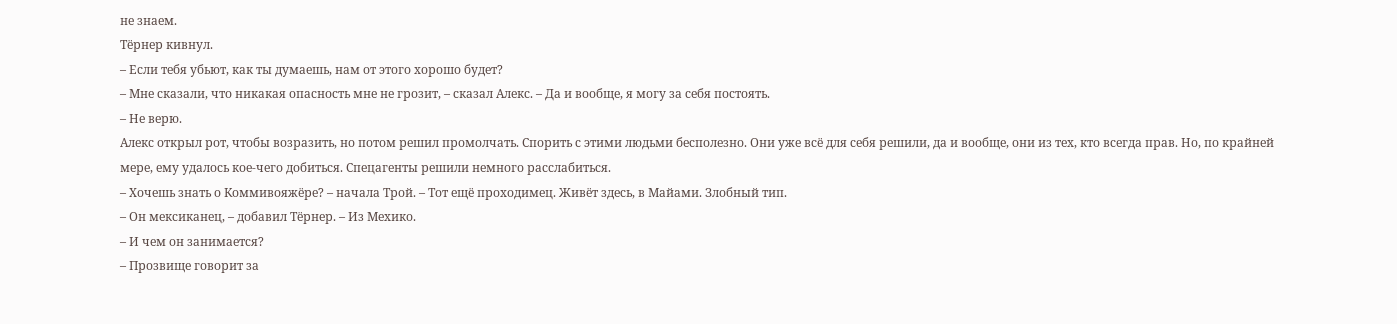не знаем.
Тёрнер кивнул.
– Если тебя убьют, как ты думаешь, нам от этого хорошо будет?
– Мне сказали, что никакая опасность мне не грозит, – сказал Алекс. – Да и вообще, я могу за себя постоять.
– Не верю.
Алекс открыл рот, чтобы возразить, но потом решил промолчать. Спорить с этими людьми бесполезно. Они уже всё для себя решили, да и вообще, они из тех, кто всегда прав. Но, по крайней мере, ему удалось кое-чего добиться. Спецагенты решили немного расслабиться.
– Хочешь знать о Коммивояжёре? – начала Трой. – Тот ещё проходимец. Живёт здесь, в Майами. Злобный тип.
– Он мексиканец, – добавил Тёрнер. – Из Мехико.
– И чем он занимается?
– Прозвище говорит за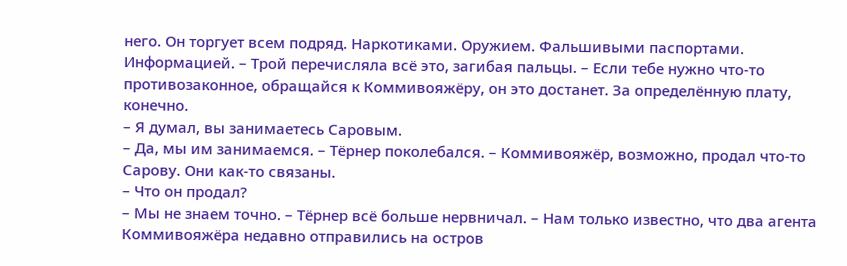него. Он торгует всем подряд. Наркотиками. Оружием. Фальшивыми паспортами. Информацией. – Трой перечисляла всё это, загибая пальцы. – Если тебе нужно что-то противозаконное, обращайся к Коммивояжёру, он это достанет. За определённую плату, конечно.
– Я думал, вы занимаетесь Саровым.
– Да, мы им занимаемся. – Тёрнер поколебался. – Коммивояжёр, возможно, продал что-то Сарову. Они как-то связаны.
– Что он продал?
– Мы не знаем точно. – Тёрнер всё больше нервничал. – Нам только известно, что два агента Коммивояжёра недавно отправились на остров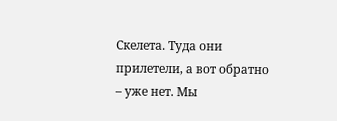Скелета. Туда они прилетели, а вот обратно – уже нет. Мы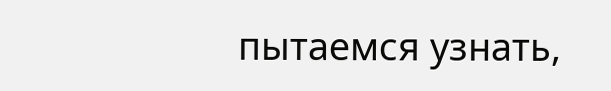пытаемся узнать,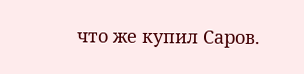что же купил Саров.